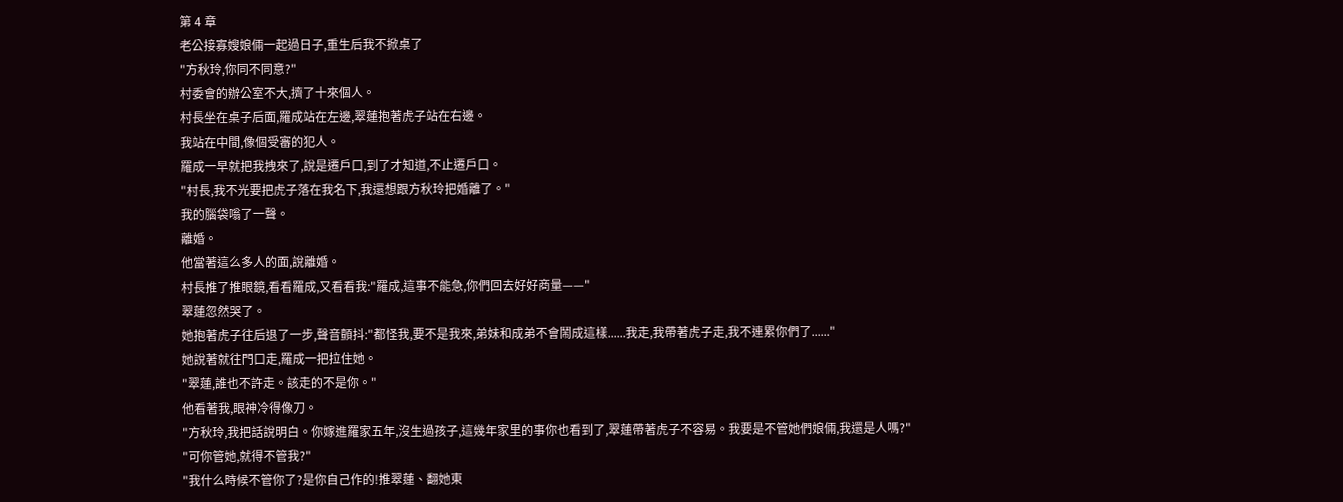第 4 章
老公接寡嫂娘倆一起過日子,重生后我不掀桌了
"方秋玲,你同不同意?"
村委會的辦公室不大,擠了十來個人。
村長坐在桌子后面,羅成站在左邊,翠蓮抱著虎子站在右邊。
我站在中間,像個受審的犯人。
羅成一早就把我拽來了,說是遷戶口,到了才知道,不止遷戶口。
"村長,我不光要把虎子落在我名下,我還想跟方秋玲把婚離了。"
我的腦袋嗡了一聲。
離婚。
他當著這么多人的面,說離婚。
村長推了推眼鏡,看看羅成,又看看我:"羅成,這事不能急,你們回去好好商量——"
翠蓮忽然哭了。
她抱著虎子往后退了一步,聲音顫抖:"都怪我,要不是我來,弟妹和成弟不會鬧成這樣......我走,我帶著虎子走,我不連累你們了......"
她說著就往門口走,羅成一把拉住她。
"翠蓮,誰也不許走。該走的不是你。"
他看著我,眼神冷得像刀。
"方秋玲,我把話說明白。你嫁進羅家五年,沒生過孩子,這幾年家里的事你也看到了,翠蓮帶著虎子不容易。我要是不管她們娘倆,我還是人嗎?"
"可你管她,就得不管我?"
"我什么時候不管你了?是你自己作的!推翠蓮、翻她東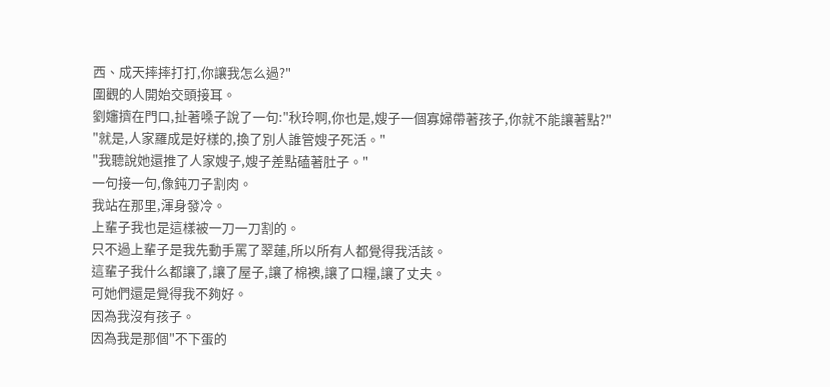西、成天摔摔打打,你讓我怎么過?"
圍觀的人開始交頭接耳。
劉嬸擠在門口,扯著嗓子說了一句:"秋玲啊,你也是,嫂子一個寡婦帶著孩子,你就不能讓著點?"
"就是,人家羅成是好樣的,換了別人誰管嫂子死活。"
"我聽說她還推了人家嫂子,嫂子差點磕著肚子。"
一句接一句,像鈍刀子割肉。
我站在那里,渾身發冷。
上輩子我也是這樣被一刀一刀割的。
只不過上輩子是我先動手罵了翠蓮,所以所有人都覺得我活該。
這輩子我什么都讓了,讓了屋子,讓了棉襖,讓了口糧,讓了丈夫。
可她們還是覺得我不夠好。
因為我沒有孩子。
因為我是那個"不下蛋的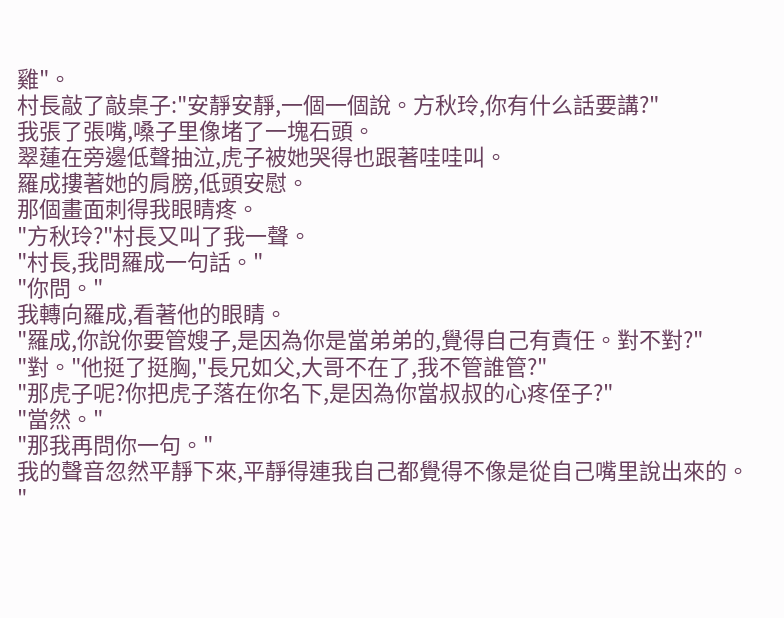雞"。
村長敲了敲桌子:"安靜安靜,一個一個說。方秋玲,你有什么話要講?"
我張了張嘴,嗓子里像堵了一塊石頭。
翠蓮在旁邊低聲抽泣,虎子被她哭得也跟著哇哇叫。
羅成摟著她的肩膀,低頭安慰。
那個畫面刺得我眼睛疼。
"方秋玲?"村長又叫了我一聲。
"村長,我問羅成一句話。"
"你問。"
我轉向羅成,看著他的眼睛。
"羅成,你說你要管嫂子,是因為你是當弟弟的,覺得自己有責任。對不對?"
"對。"他挺了挺胸,"長兄如父,大哥不在了,我不管誰管?"
"那虎子呢?你把虎子落在你名下,是因為你當叔叔的心疼侄子?"
"當然。"
"那我再問你一句。"
我的聲音忽然平靜下來,平靜得連我自己都覺得不像是從自己嘴里說出來的。
"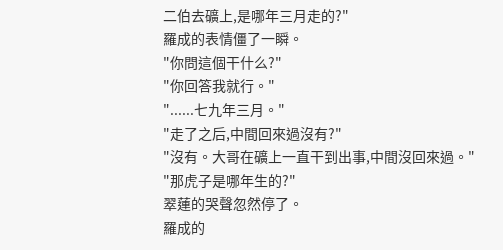二伯去礦上,是哪年三月走的?"
羅成的表情僵了一瞬。
"你問這個干什么?"
"你回答我就行。"
"......七九年三月。"
"走了之后,中間回來過沒有?"
"沒有。大哥在礦上一直干到出事,中間沒回來過。"
"那虎子是哪年生的?"
翠蓮的哭聲忽然停了。
羅成的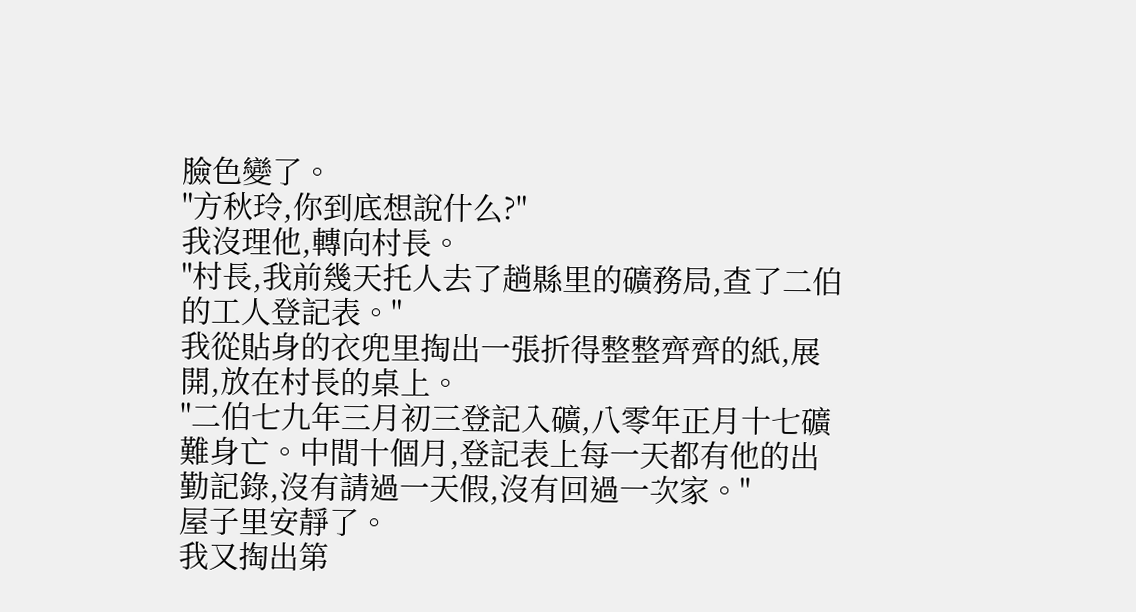臉色變了。
"方秋玲,你到底想說什么?"
我沒理他,轉向村長。
"村長,我前幾天托人去了趟縣里的礦務局,查了二伯的工人登記表。"
我從貼身的衣兜里掏出一張折得整整齊齊的紙,展開,放在村長的桌上。
"二伯七九年三月初三登記入礦,八零年正月十七礦難身亡。中間十個月,登記表上每一天都有他的出勤記錄,沒有請過一天假,沒有回過一次家。"
屋子里安靜了。
我又掏出第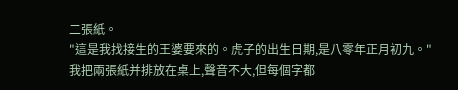二張紙。
"這是我找接生的王婆要來的。虎子的出生日期,是八零年正月初九。"
我把兩張紙并排放在桌上,聲音不大,但每個字都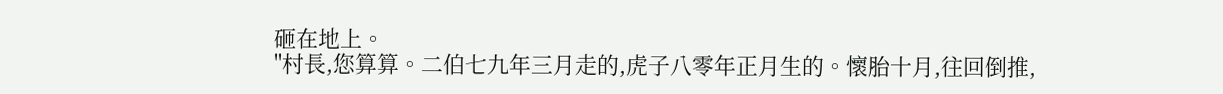砸在地上。
"村長,您算算。二伯七九年三月走的,虎子八零年正月生的。懷胎十月,往回倒推,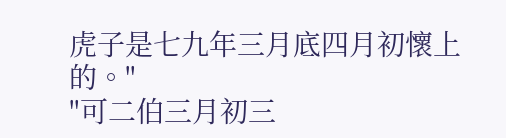虎子是七九年三月底四月初懷上的。"
"可二伯三月初三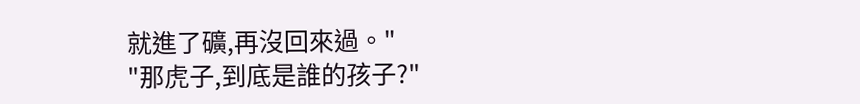就進了礦,再沒回來過。"
"那虎子,到底是誰的孩子?"